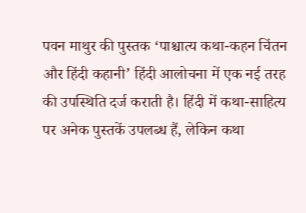पवन माथुर की पुस्तक ‘पाश्चात्य कथा-कहन चिंतन और हिंदी कहानी’ हिंदी आलोचना में एक नई तरह की उपस्थिति दर्ज कराती है। हिंदी में कथा-साहित्य पर अनेक पुस्तकें उपलब्ध हैं, लेकिन कथा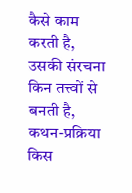कैसे काम करती है, उसकी संरचना किन तत्त्वों से बनती है, कथन-प्रक्रिया किस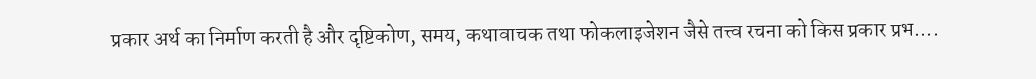प्रकार अर्थ का निर्माण करती है और दृष्टिकोण, समय, कथावाचक तथा फोकलाइजेशन जैसे तत्त्व रचना को किस प्रकार प्रभ....